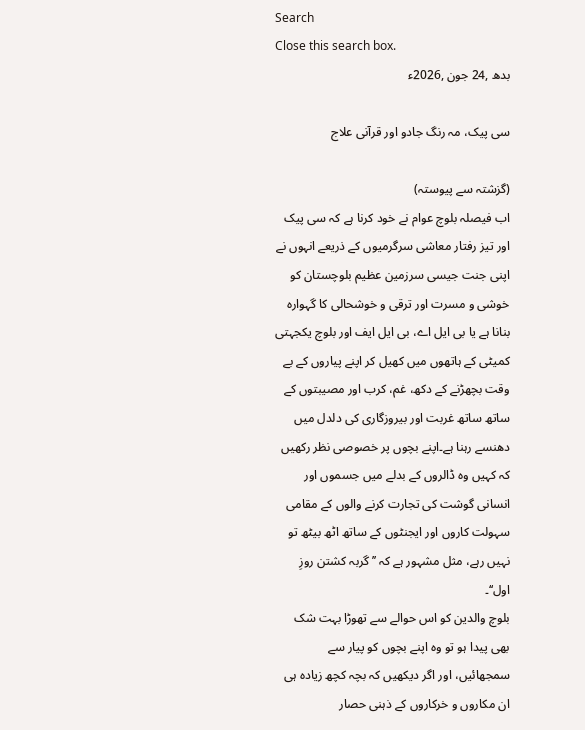Search
Close this search box.
بدھ ,24 جون ,2026ء

سی پیک، مہ رنگ جادو اور قرآنی علاج

(گزشتہ سے پیوستہ)
اب فیصلہ بلوچ عوام نے خود کرنا ہے کہ سی پیک اور تیز رفتار معاشی سرگرمیوں کے ذریعے انہوں نے اپنی جنت جیسی سرزمین عظیم بلوچستان کو خوشی و مسرت اور ترقی و خوشحالی کا گہوارہ بنانا ہے یا بی ایل اے، بی ایل ایف اور بلوچ یکجہتی کمیٹی کے ہاتھوں میں کھیل کر اپنے پیاروں کے بے وقت بچھڑنے کے دکھ، غم، کرب اور مصیبتوں کے ساتھ ساتھ غربت اور بیروزگاری کی دلدل میں دھنسے رہنا ہے۔اپنے بچوں پر خصوصی نظر رکھیں کہ کہیں وہ ڈالروں کے بدلے میں جسموں اور انسانی گوشت کی تجارت کرنے والوں کے مقامی سہولت کاروں اور ایجنٹوں کے ساتھ اٹھ بیٹھ تو نہیں رہے، مثل مشہور ہے کہ ’’گربہ کشتن روزِ اول‘‘۔
بلوچ والدین کو اس حوالے سے تھوڑا بہت شک بھی پیدا ہو تو وہ اپنے بچوں کو پیار سے سمجھائیں، اور اگر دیکھیں کہ بچہ کچھ زیادہ ہی ان مکاروں و خرکاروں کے ذہنی حصار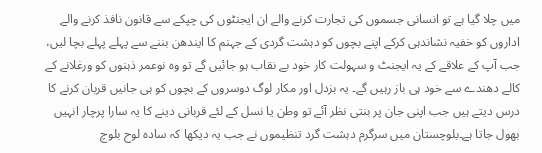میں چلا گیا ہے تو انسانی جسموں کی تجارت کرنے والے ان ایجنٹوں کی چپکے سے قانون نافذ کرنے والے اداروں کو خفیہ نشاندہی کرکے اپنے بچوں کو دہشت گردی کے جہنم کا ایندھن بننے سے پہلے پہلے بچا لیں، جب آپ کے علاقے کے یہ ایجنٹ و سہولت کار خود بے نقاب ہو جائیں گے تو وہ نوعمر ذہنوں کو ورغلانے کے کالے دھندے سے خود ہی باز رہیں گے۔ یہ بزدل اور مکار لوگ دوسروں کے بچوں کو ہی جانیں قربان کرنے کا درس دیتے ہیں جب اپنی جان پر بنتی نظر آئے تو وطن یا نسل کے لئے قربانی دینے کا یہ سارا پرچار انہیں بھول جاتا ہے۔بلوچستان میں سرگرم دہشت گرد تنظیموں نے جب یہ دیکھا کہ سادہ لوح بلوچ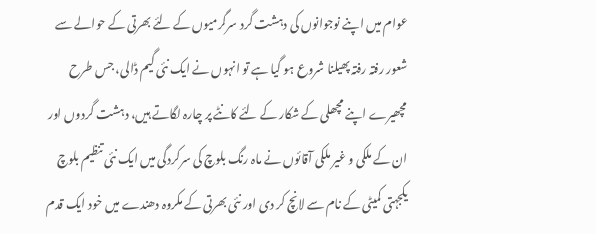عوام میں اپنے نوجوانوں کی دہشت گرد سرگرمیوں کے لئے بھرتی کے حوالے سے شعور رفتہ رفتہ پھیلنا شروع ہو گیا ہے تو انہوں نے ایک نئی گیم ڈالی، جس طرح مچھیرے اپنے مچھلی کے شکار کے لئے کانٹے پر چارہ لگاتے ہیں، دہشت گردوں اور ان کے ملکی و غیر ملکی آقائوں نے ماہ رنگ بلوچ کی سرکردگی میں ایک نئی تنظیم بلوچ یکجہتی کمیٹی کے نام سے لانچ کر دی اور نئی بھرتی کے مکروہ دھندے میں خود ایک قدم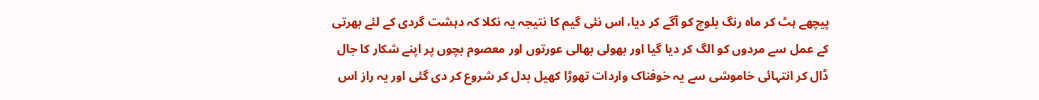پیچھے ہٹ کر ماہ رنگ بلوچ کو آگے کر دیا، اس نئی گیم کا نتیجہ یہ نکلا کہ دہشت گردی کے لئے بھرتی کے عمل سے مردوں کو الگ کر دیا گیا اور بھولی بھالی عورتوں اور معصوم بچوں پر اپنے شکار کا جال ڈال کر انتہائی خاموشی سے یہ خوفناک واردات تھوڑا کھیل بدل کر شروع کر دی گئی اور یہ راز اس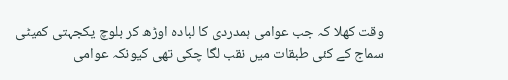وقت کھلا کہ جب عوامی ہمدردی کا لبادہ اوڑھ کر بلوچ یکجہتی کمیٹی سماج کے کئی طبقات میں نقب لگا چکی تھی کیونکہ عوامی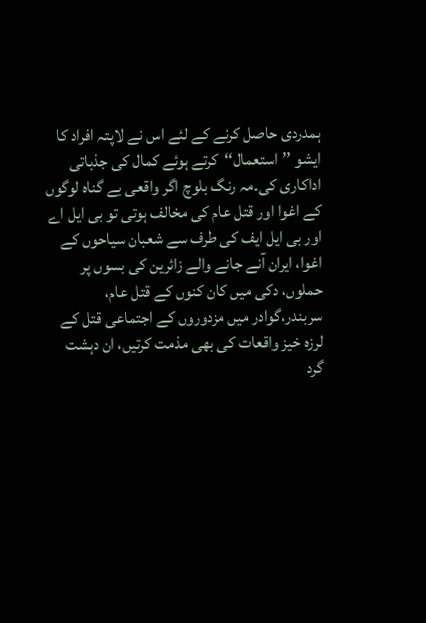ہمدردی حاصل کرنے کے لئے اس نے لاپتہ افراد کا ایشو ’’استعمال‘‘کرتے ہوئے کمال کی جذباتی اداکاری کی۔مہ رنگ بلوچ اگر واقعی بے گناہ لوگوں کے اغوا اور قتل عام کی مخالف ہوتی تو بی ایل اے اور بی ایل ایف کی طرف سے شعبان سیاحوں کے اغوا، ایران آنے جانے والے زائرین کی بسوں پر حملوں، دکی میں کان کنوں کے قتل عام، سربندر،گوادر میں مزدوروں کے اجتماعی قتل کے لرزہ خیز واقعات کی بھی مذمت کرتیں، ان دہشت گرد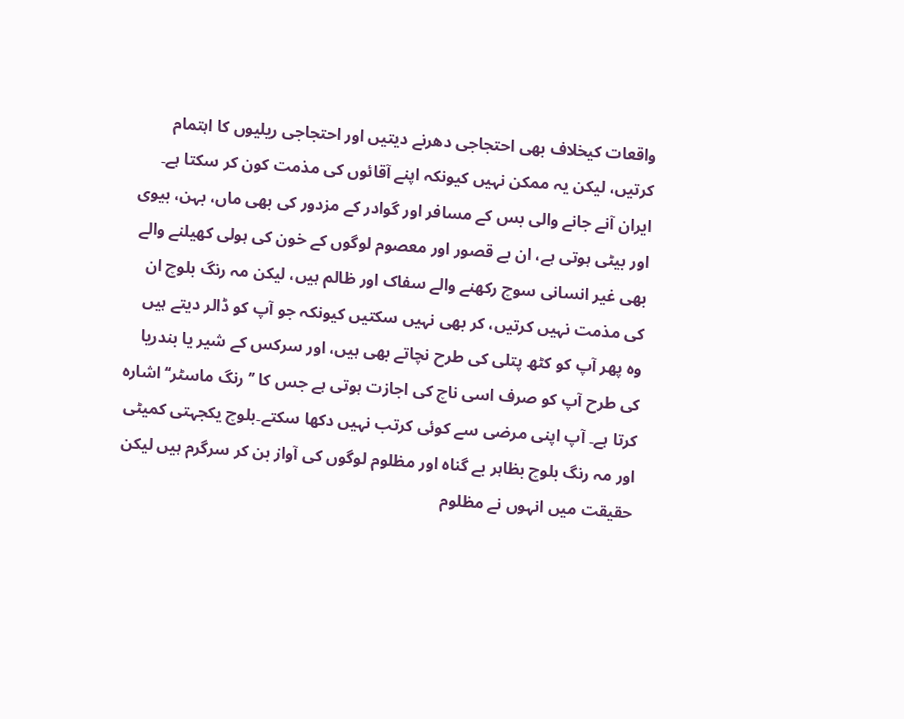واقعات کیخلاف بھی احتجاجی دھرنے دیتیں اور احتجاجی ریلیوں کا اہتمام کرتیں، لیکن یہ ممکن نہیں کیونکہ اپنے آقائوں کی مذمت کون کر سکتا ہے۔
ایران آنے جانے والی بس کے مسافر اور گوادر کے مزدور کی بھی ماں، بہن، بیوی اور بیٹی ہوتی ہے، ان بے قصور اور معصوم لوگوں کے خون کی ہولی کھیلنے والے بھی غیر انسانی سوچ رکھنے والے سفاک اور ظالم ہیں، لیکن مہ رنگ بلوچ ان کی مذمت نہیں کرتیں، کر بھی نہیں سکتیں کیونکہ جو آپ کو ڈالر دیتے ہیں وہ پھر آپ کو کٹھ پتلی کی طرح نچاتے بھی ہیں، اور سرکس کے شیر یا بندریا کی طرح آپ کو صرف اسی ناچ کی اجازت ہوتی ہے جس کا ’’رنگ ماسٹر‘‘اشارہ کرتا ہے۔ آپ اپنی مرضی سے کوئی کرتب نہیں دکھا سکتے۔بلوچ یکجہتی کمیٹی اور مہ رنگ بلوچ بظاہر بے گناہ اور مظلوم لوگوں کی آواز بن کر سرگرم ہیں لیکن حقیقت میں انہوں نے مظلوم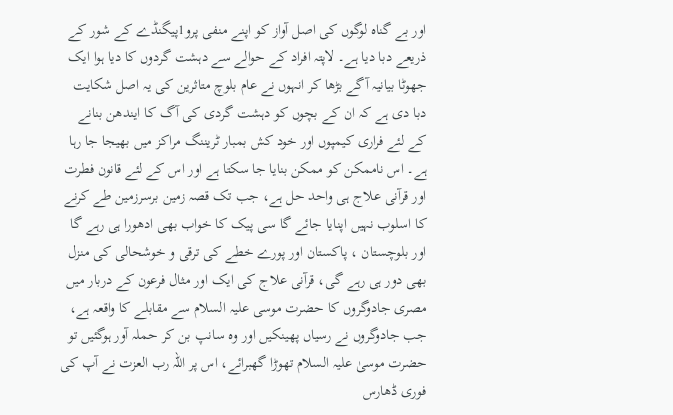اور بے گناہ لوگوں کی اصل آواز کو اپنے منفی پرو1پیگنڈے کے شور کے ذریعے دبا دیا ہے۔ لاپتہ افراد کے حوالے سے دہشت گردوں کا دیا ہوا ایک جھوٹا بیانیہ آگے بڑھا کر انہوں نے عام بلوچ متاثرین کی یہ اصل شکایت دبا دی ہے کہ ان کے بچوں کو دہشت گردی کی آگ کا ایندھن بنانے کے لئے فراری کیمپوں اور خود کش بمبار ٹریننگ مراکز میں بھیجا جا رہا ہے۔ اس ناممکن کو ممکن بنایا جا سکتا ہے اور اس کے لئے قانون فطرت اور قرآنی علاج ہی واحد حل ہے، جب تک قصہ زمین برسرزمین طے کرنے کا اسلوب نہیں اپنایا جائے گا سی پیک کا خواب بھی ادھورا ہی رہے گا اور بلوچستان ، پاکستان اور پورے خطے کی ترقی و خوشحالی کی منزل بھی دور ہی رہے گی، قرآنی علاج کی ایک اور مثال فرعون کے دربار میں مصری جادوگروں کا حضرت موسی علیہ السلام سے مقابلے کا واقعہ ہے، جب جادوگروں نے رسیاں پھینکیں اور وہ سانپ بن کر حملہ آور ہوگئیں تو حضرت موسیٰ علیہ السلام تھوڑا گھبرائے، اس پر اللہ رب العزت نے آپ کی فوری ڈھارس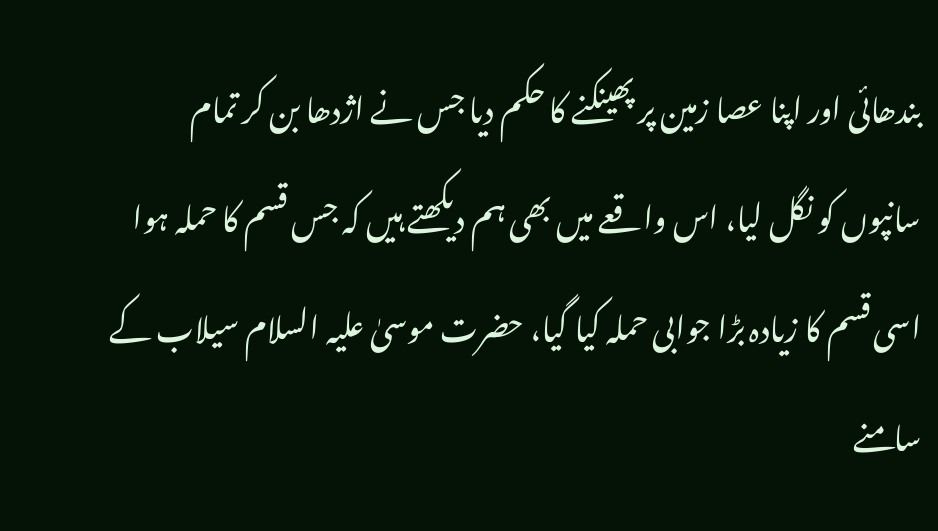بندھائی اور اپنا عصا زمین پر پھینکنے کا حکم دیا جس نے اژدھا بن کر تمام سانپوں کو نگل لیا، اس واقعے میں بھی ہم دیکھتے ہیں کہ جس قسم کا حملہ ہوا اسی قسم کا زیادہ بڑا جوابی حملہ کیا گیا، حضرت موسیٰ علیہ السلام سیلاب کے سامنے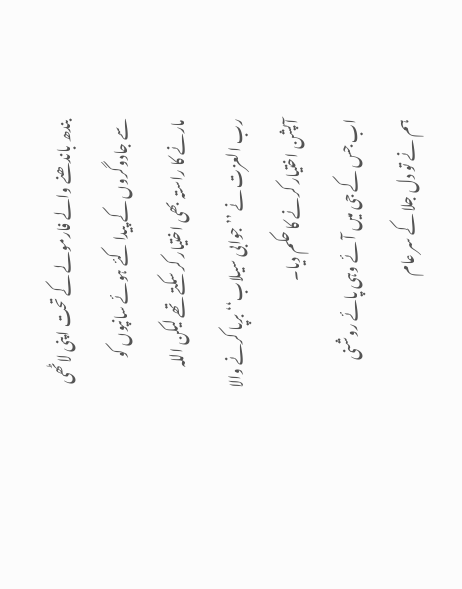بندھ باندھنے والے فارمولے کے تحت اپنی لاٹھی سے جادوگروں کے پیدا کئے ہوئے سانپوں کو مارنے کا راستہ بھی اختیار کر سکتے تھے لیکن اللہ رب العزت نے ’’جوابی سیلاب‘‘ برپا کرنے والا آپشن اختیار کرنے کا حکم دیا۔
اب جس کے جی میں آئے وہی پائے روشنی
ہم نے تو دل جلا کے سر عام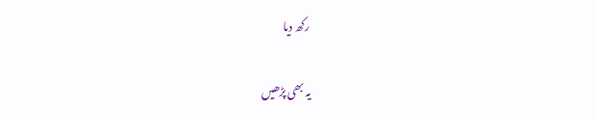رکھ دیا

یہ بھی پڑھیں